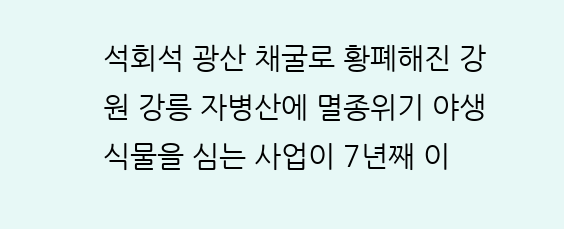석회석 광산 채굴로 황폐해진 강원 강릉 자병산에 멸종위기 야생식물을 심는 사업이 7년째 이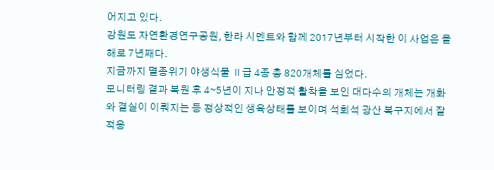어지고 있다.
강원도 자연환경연구공원, 한라 시멘트와 함께 2017년부터 시작한 이 사업은 올해로 7년째다.
지금까지 멸종위기 야생식물 Ⅱ급 4종 총 820개체를 심었다.
모니터링 결과 복원 후 4∼5년이 지나 안정적 활착을 보인 대다수의 개체는 개화와 결실이 이뤄지는 등 정상적인 생육상태를 보이며 석회석 광산 복구지에서 잘 적응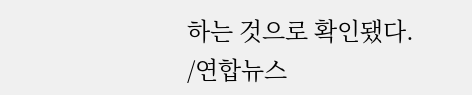하는 것으로 확인됐다.
/연합뉴스